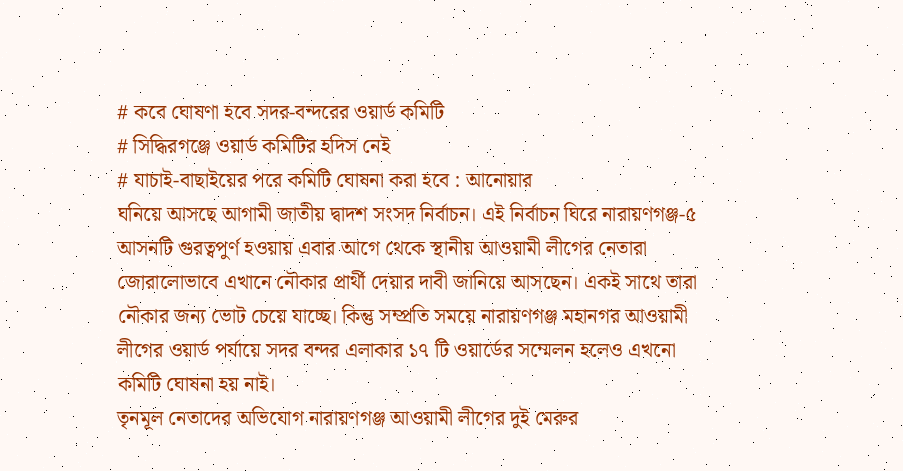# কবে ঘোষণা হবে সদর-বন্দরের ওয়ার্ড কমিটি
# সিদ্ধিরগঞ্জে ওয়ার্ড কমিটির হদিস নেই
# যাচাই-বাছাইয়ের পরে কমিটি ঘোষনা করা হবে : আনোয়ার
ঘনিয়ে আসছে আগামী জাতীয় দ্বাদশ সংসদ নির্বাচন। এই নির্বাচন ঘিরে নারায়ণগঞ্জ-৫ আসনটি গুরত্বপুর্ণ হওয়ায় এবার আগে থেকে স্থানীয় আওয়ামী লীগের নেতারা জোরালোভাবে এখানে নৌকার প্রার্থী দেয়ার দাবী জানিয়ে আসছেন। একই সাথে তারা নৌকার জন্য ভোট চেয়ে যাচ্ছে। কিন্তু সম্প্রতি সময়ে নারায়ণগঞ্জ মহানগর আওয়ামী লীগের ওয়ার্ড পর্যায়ে সদর বন্দর এলাকার ১৭ টি ওয়ার্ডের সম্মেলন হলেও এখনো কমিটি ঘোষনা হয় নাই।
তৃনমূল নেতাদের অভিযোগ নারায়ণগঞ্জ আওয়ামী লীগের দুই মেরুর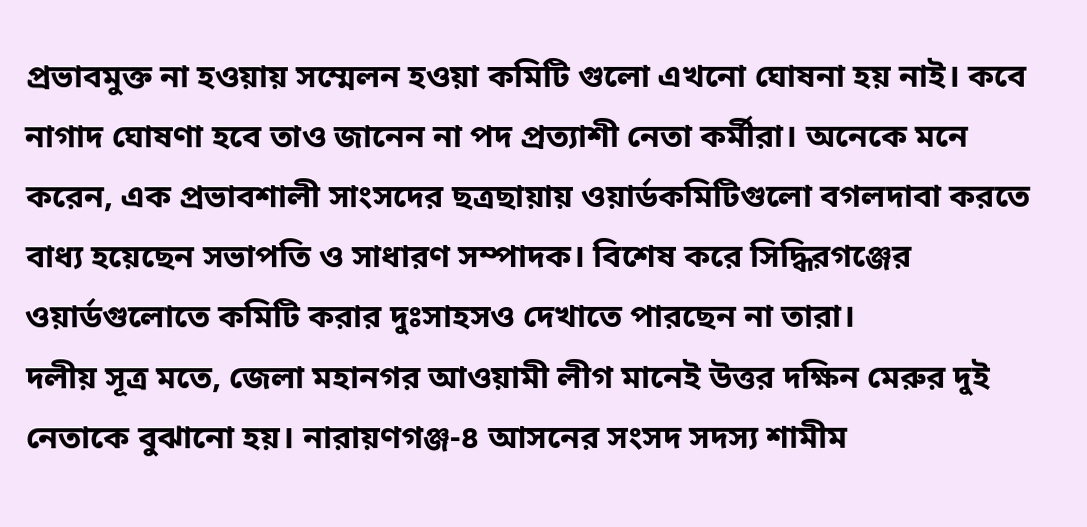প্রভাবমুক্ত না হওয়ায় সম্মেলন হওয়া কমিটি গুলো এখনো ঘোষনা হয় নাই। কবে নাগাদ ঘোষণা হবে তাও জানেন না পদ প্রত্যাশী নেতা কর্মীরা। অনেকে মনে করেন, এক প্রভাবশালী সাংসদের ছত্রছায়ায় ওয়ার্ডকমিটিগুলো বগলদাবা করতে বাধ্য হয়েছেন সভাপতি ও সাধারণ সম্পাদক। বিশেষ করে সিদ্ধিরগঞ্জের ওয়ার্ডগুলোতে কমিটি করার দুঃসাহসও দেখাতে পারছেন না তারা।
দলীয় সূত্র মতে, জেলা মহানগর আওয়ামী লীগ মানেই উত্তর দক্ষিন মেরুর দুই নেতাকে বুঝানো হয়। নারায়ণগঞ্জ-৪ আসনের সংসদ সদস্য শামীম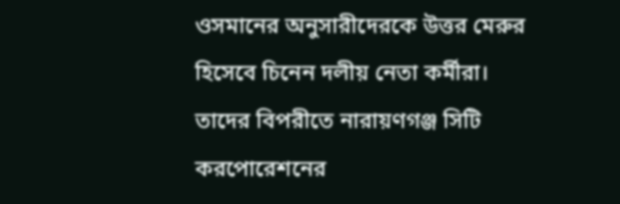ওসমানের অনুসারীদেরকে উত্তর মেরুর হিসেবে চিনেন দলীয় নেতা কর্মীরা। তাদের বিপরীতে নারায়ণগঞ্জ সিটি করপোরেশনের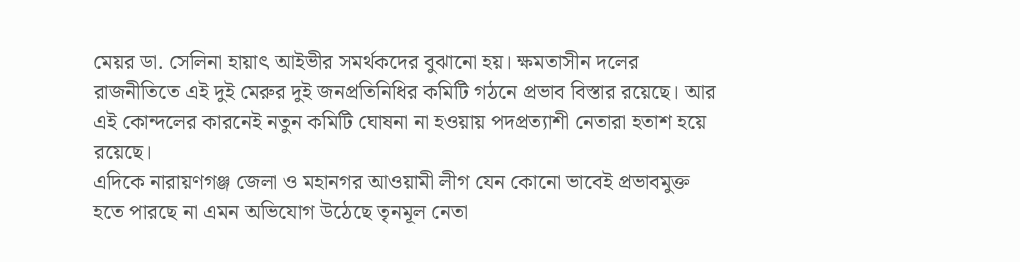মেয়র ডা. সেলিনা হায়াৎ আইভীর সমর্থকদের বুঝানো হয়। ক্ষমতাসীন দলের রাজনীতিতে এই দুই মেরুর দুই জনপ্রতিনিধির কমিটি গঠনে প্রভাব বিস্তার রয়েছে। আর এই কোন্দলের কারনেই নতুন কমিটি ঘোষনা না হওয়ায় পদপ্রত্যাশী নেতারা হতাশ হয়ে রয়েছে।
এদিকে নারায়ণগঞ্জ জেলা ও মহানগর আওয়ামী লীগ যেন কোনো ভাবেই প্রভাবমুক্ত হতে পারছে না এমন অভিযোগ উঠেছে তৃনমূল নেতা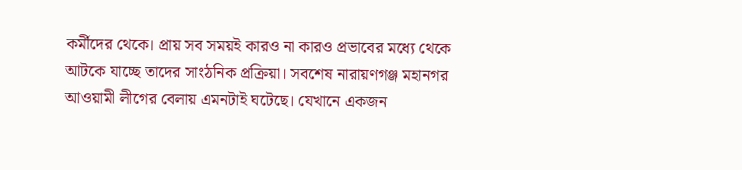কর্মীদের থেকে। প্রায় সব সময়ই কারও না কারও প্রভাবের মধ্যে থেকে আটকে যাচ্ছে তাদের সাংঠনিক প্রক্রিয়া। সবশেষ নারায়ণগঞ্জ মহানগর আওয়ামী লীগের বেলায় এমনটাই ঘটেছে। যেখানে একজন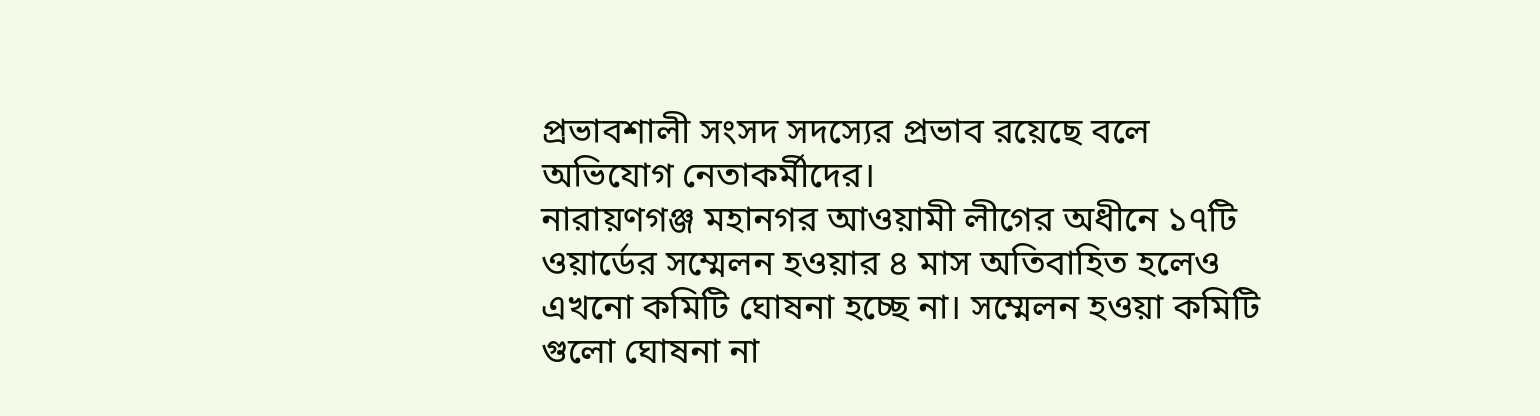প্রভাবশালী সংসদ সদস্যের প্রভাব রয়েছে বলে অভিযোগ নেতাকর্মীদের।
নারায়ণগঞ্জ মহানগর আওয়ামী লীগের অধীনে ১৭টি ওয়ার্ডের সম্মেলন হওয়ার ৪ মাস অতিবাহিত হলেও এখনো কমিটি ঘোষনা হচ্ছে না। সম্মেলন হওয়া কমিটি গুলো ঘোষনা না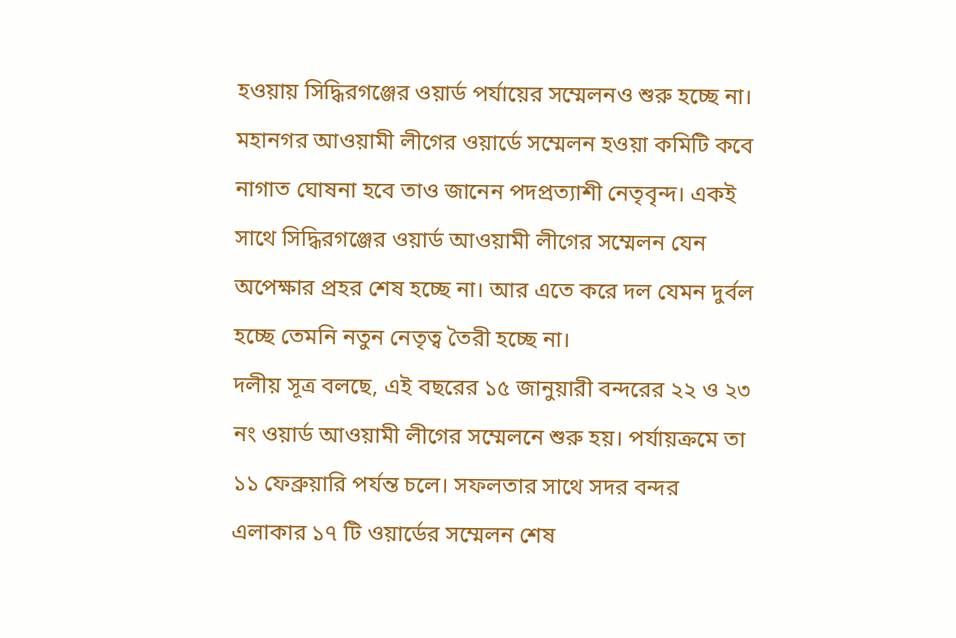হওয়ায় সিদ্ধিরগঞ্জের ওয়ার্ড পর্যায়ের সম্মেলনও শুরু হচ্ছে না। মহানগর আওয়ামী লীগের ওয়ার্ডে সম্মেলন হওয়া কমিটি কবে নাগাত ঘোষনা হবে তাও জানেন পদপ্রত্যাশী নেতৃবৃন্দ। একই সাথে সিদ্ধিরগঞ্জের ওয়ার্ড আওয়ামী লীগের সম্মেলন যেন অপেক্ষার প্রহর শেষ হচ্ছে না। আর এতে করে দল যেমন দুর্বল হচ্ছে তেমনি নতুন নেতৃত্ব তৈরী হচ্ছে না।
দলীয় সূত্র বলছে, এই বছরের ১৫ জানুয়ারী বন্দরের ২২ ও ২৩ নং ওয়ার্ড আওয়ামী লীগের সম্মেলনে শুরু হয়। পর্যায়ক্রমে তা ১১ ফেব্রুয়ারি পর্যন্ত চলে। সফলতার সাথে সদর বন্দর এলাকার ১৭ টি ওয়ার্ডের সম্মেলন শেষ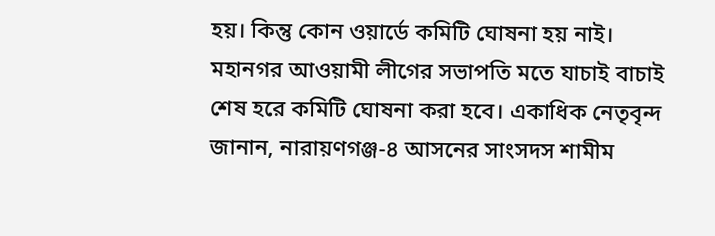হয়। কিন্তু কোন ওয়ার্ডে কমিটি ঘোষনা হয় নাই। মহানগর আওয়ামী লীগের সভাপতি মতে যাচাই বাচাই শেষ হরে কমিটি ঘোষনা করা হবে। একাধিক নেতৃবৃন্দ জানান, নারায়ণগঞ্জ-৪ আসনের সাংসদস শামীম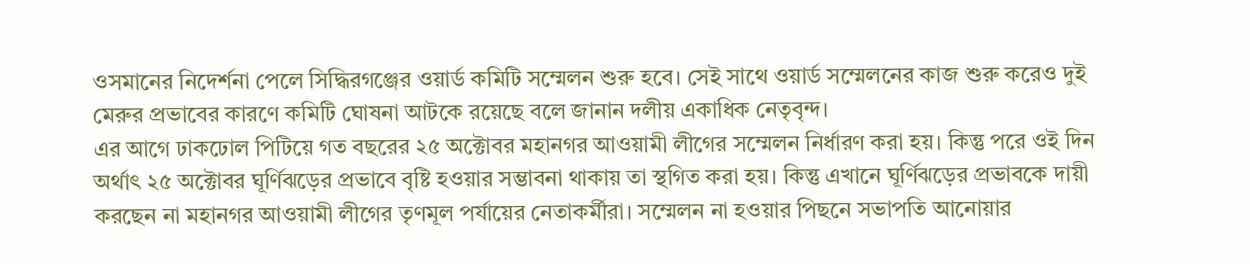ওসমানের নিদের্শনা পেলে সিদ্ধিরগঞ্জের ওয়ার্ড কমিটি সম্মেলন শুরু হবে। সেই সাথে ওয়ার্ড সম্মেলনের কাজ শুরু করেও দুই মেরুর প্রভাবের কারণে কমিটি ঘোষনা আটকে রয়েছে বলে জানান দলীয় একাধিক নেতৃবৃন্দ।
এর আগে ঢাকঢোল পিটিয়ে গত বছরের ২৫ অক্টোবর মহানগর আওয়ামী লীগের সম্মেলন নির্ধারণ করা হয়। কিন্তু পরে ওই দিন অর্থাৎ ২৫ অক্টোবর ঘূর্ণিঝড়ের প্রভাবে বৃষ্টি হওয়ার সম্ভাবনা থাকায় তা স্থগিত করা হয়। কিন্তু এখানে ঘূর্ণিঝড়ের প্রভাবকে দায়ী করছেন না মহানগর আওয়ামী লীগের তৃণমূল পর্যায়ের নেতাকর্মীরা। সম্মেলন না হওয়ার পিছনে সভাপতি আনোয়ার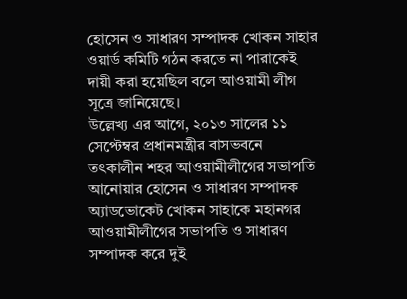হোসেন ও সাধারণ সম্পাদক খোকন সাহার ওয়ার্ড কমিটি গঠন করতে না পারাকেই দায়ী করা হয়েছিল বলে আওয়ামী লীগ সূত্রে জানিয়েছে।
উল্লেখ্য এর আগে, ২০১৩ সালের ১১ সেপ্টেম্বর প্রধানমন্ত্রীর বাসভবনে তৎকালীন শহর আওয়ামীলীগের সভাপতি আনোয়ার হোসেন ও সাধারণ সম্পাদক অ্যাডভোকেট খোকন সাহাকে মহানগর আওয়ামীলীগের সভাপতি ও সাধারণ সম্পাদক করে দুই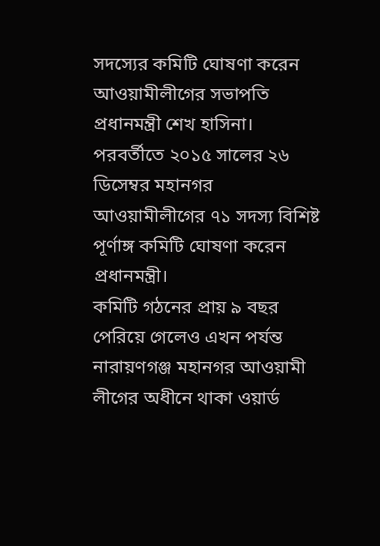সদস্যের কমিটি ঘোষণা করেন আওয়ামীলীগের সভাপতি প্রধানমন্ত্রী শেখ হাসিনা। পরবর্তীতে ২০১৫ সালের ২৬ ডিসেম্বর মহানগর আওয়ামীলীগের ৭১ সদস্য বিশিষ্ট পূর্ণাঙ্গ কমিটি ঘোষণা করেন প্রধানমন্ত্রী।
কমিটি গঠনের প্রায় ৯ বছর পেরিয়ে গেলেও এখন পর্যন্ত নারায়ণগঞ্জ মহানগর আওয়ামী লীগের অধীনে থাকা ওয়ার্ড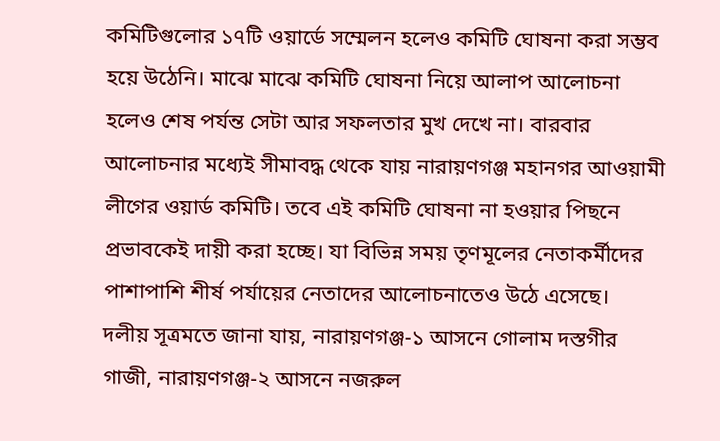কমিটিগুলোর ১৭টি ওয়ার্ডে সম্মেলন হলেও কমিটি ঘোষনা করা সম্ভব হয়ে উঠেনি। মাঝে মাঝে কমিটি ঘোষনা নিয়ে আলাপ আলোচনা হলেও শেষ পর্যন্ত সেটা আর সফলতার মুখ দেখে না। বারবার আলোচনার মধ্যেই সীমাবদ্ধ থেকে যায় নারায়ণগঞ্জ মহানগর আওয়ামী লীগের ওয়ার্ড কমিটি। তবে এই কমিটি ঘোষনা না হওয়ার পিছনে প্রভাবকেই দায়ী করা হচ্ছে। যা বিভিন্ন সময় তৃণমূলের নেতাকর্মীদের পাশাপাশি শীর্ষ পর্যায়ের নেতাদের আলোচনাতেও উঠে এসেছে।
দলীয় সূত্রমতে জানা যায়, নারায়ণগঞ্জ-১ আসনে গোলাম দস্তগীর গাজী, নারায়ণগঞ্জ-২ আসনে নজরুল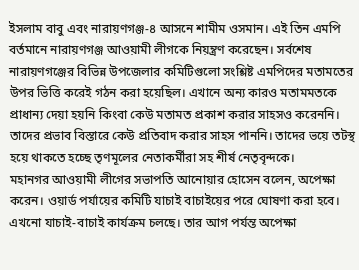ইসলাম বাবু এবং নারায়ণগঞ্জ-৪ আসনে শামীম ওসমান। এই তিন এমপি বর্তমানে নারায়ণগঞ্জ আওয়ামী লীগকে নিয়ন্ত্রণ করেছেন। সর্বশেষ নারায়ণগঞ্জের বিভিন্ন উপজেলার কমিটিগুলো সংশ্লিষ্ট এমপিদের মতামতের উপর ভিত্তি করেই গঠন করা হয়েছিল। এখানে অন্য কারও মতামমতকে প্রাধান্য দেয়া হয়নি কিংবা কেউ মতামত প্রকাশ করার সাহসও করেননি। তাদের প্রভাব বিস্তারে কেউ প্রতিবাদ করার সাহস পাননি। তাদের ভয়ে তটস্থ হয়ে থাকতে হচ্ছে তৃণমূলের নেতাকর্মীরা সহ শীর্ষ নেতৃবৃন্দকে।
মহানগর আওয়ামী লীগের সভাপতি আনোয়ার হোসেন বলেন, অপেক্ষা করেন। ওয়ার্ড পর্যায়ের কমিটি যাচাই বাচাইয়ের পরে ঘোষণা করা হবে। এখনো যাচাই-বাচাই কার্যক্রম চলছে। তার আগ পর্যন্ত অপেক্ষা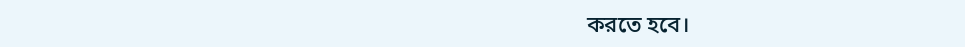করতে হবে।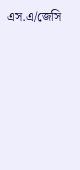এস.এ/জেসি